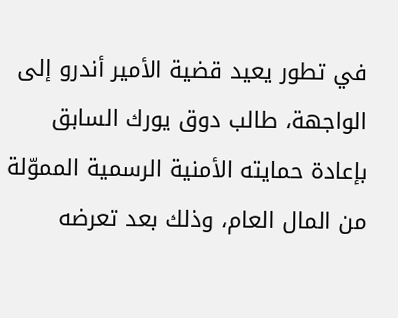في تطور يعيد قضية الأمير أندرو إلى الواجهة، طالب دوق يورك السابق بإعادة حمايته الأمنية الرسمية المموّلة من المال العام، وذلك بعد تعرضه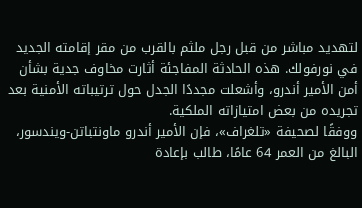لتهديد مباشر من قبل رجل ملثم بالقرب من مقر إقامته الجديد في نورفولك. هذه الحادثة المفاجئة أثارت مخاوف جدية بشأن أمن الأمير أندرو، وأشعلت مجددًا الجدل حول ترتيباته الأمنية بعد تجريده من بعض امتيازاته الملكية.
ووفقًا لصحيفة «تلغراف»، فإن الأمير أندرو ماونتباتن-ويندسور، البالغ من العمر 64 عامًا، طالب بإعادة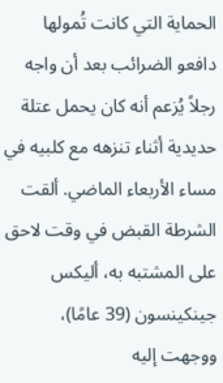الحماية التي كانت تُمولها دافعو الضرائب بعد أن واجه رجلاً يُزعم أنه كان يحمل عتلة حديدية أثناء تنزهه مع كلبيه في مساء الأربعاء الماضي. ألقت الشرطة القبض في وقت لاحق على المشتبه به، أليكس جينكينسون (39 عامًا)، ووجهت إليه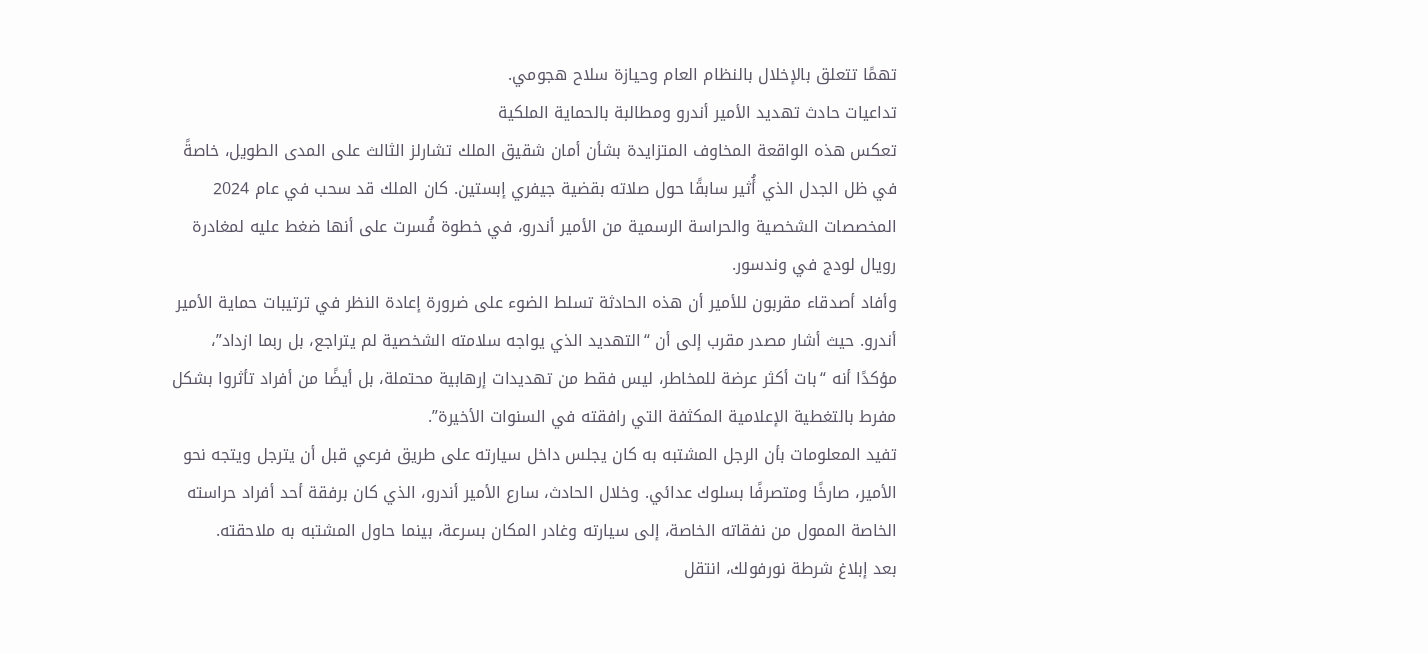تهمًا تتعلق بالإخلال بالنظام العام وحيازة سلاح هجومي.
تداعيات حادث تهديد الأمير أندرو ومطالبة بالحماية الملكية
تعكس هذه الواقعة المخاوف المتزايدة بشأن أمان شقيق الملك تشارلز الثالث على المدى الطويل، خاصةً في ظل الجدل الذي أُثير سابقًا حول صلاته بقضية جيفري إبستين. كان الملك قد سحب في عام 2024 المخصصات الشخصية والحراسة الرسمية من الأمير أندرو، في خطوة فُسرت على أنها ضغط عليه لمغادرة رويال لودج في وندسور.
وأفاد أصدقاء مقربون للأمير أن هذه الحادثة تسلط الضوء على ضرورة إعادة النظر في ترتيبات حماية الأمير أندرو. حيث أشار مصدر مقرب إلى أن “التهديد الذي يواجه سلامته الشخصية لم يتراجع، بل ربما ازداد”، مؤكدًا أنه “بات أكثر عرضة للمخاطر، ليس فقط من تهديدات إرهابية محتملة، بل أيضًا من أفراد تأثروا بشكل مفرط بالتغطية الإعلامية المكثفة التي رافقته في السنوات الأخيرة”.
تفيد المعلومات بأن الرجل المشتبه به كان يجلس داخل سيارته على طريق فرعي قبل أن يترجل ويتجه نحو الأمير، صارخًا ومتصرفًا بسلوك عدائي. وخلال الحادث، سارع الأمير أندرو، الذي كان برفقة أحد أفراد حراسته الخاصة الممول من نفقاته الخاصة، إلى سيارته وغادر المكان بسرعة، بينما حاول المشتبه به ملاحقته.
بعد إبلاغ شرطة نورفولك، انتقل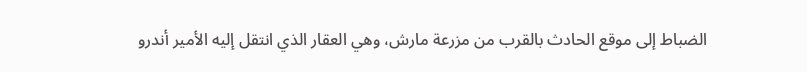الضباط إلى موقع الحادث بالقرب من مزرعة مارش، وهي العقار الذي انتقل إليه الأمير أندرو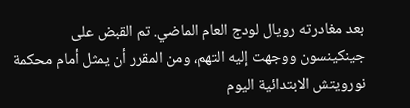بعد مغادرته رويال لودج العام الماضي. تم القبض على جينكينسون ووجهت إليه التهم، ومن المقرر أن يمثل أمام محكمة نورويتش الابتدائية اليوم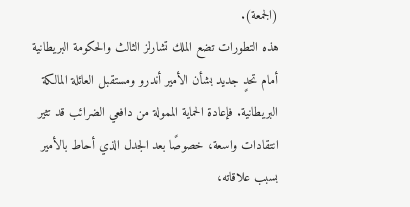(الجمعة).
هذه التطورات تضع الملك تشارلز الثالث والحكومة البريطانية أمام تحدٍ جديد بشأن الأمير أندرو ومستقبل العائلة المالكة البريطانية. فإعادة الحماية الممولة من دافعي الضرائب قد تثير انتقادات واسعة، خصوصًا بعد الجدل الذي أحاط بالأمير بسبب علاقاته،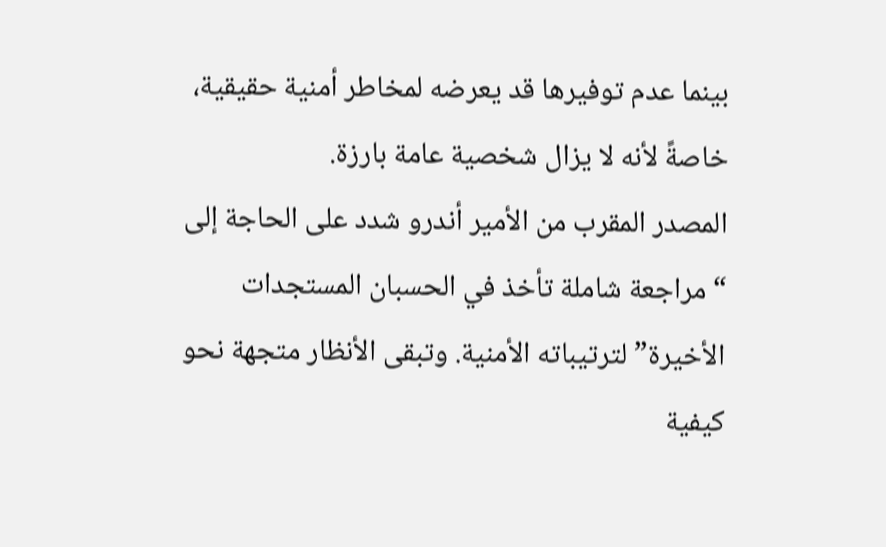بينما عدم توفيرها قد يعرضه لمخاطر أمنية حقيقية، خاصةً لأنه لا يزال شخصية عامة بارزة.
المصدر المقرب من الأمير أندرو شدد على الحاجة إلى “مراجعة شاملة تأخذ في الحسبان المستجدات الأخيرة” لترتيباته الأمنية. وتبقى الأنظار متجهة نحو كيفية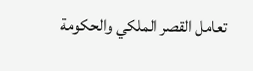تعامل القصر الملكي والحكومة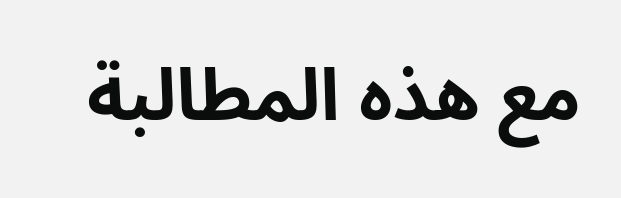مع هذه المطالبة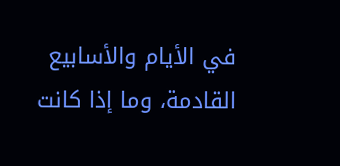في الأيام والأسابيع القادمة، وما إذا كانت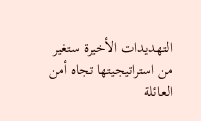التهديدات الأخيرة ستغير من استراتيجيتها تجاه أمن العائلة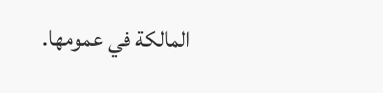المالكة في عمومها.